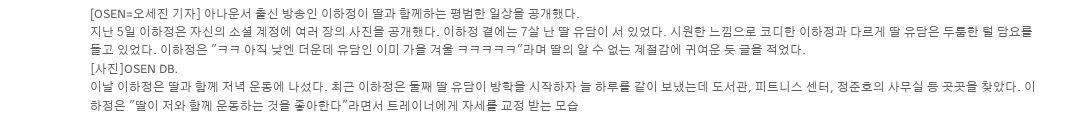[OSEN=오세진 기자] 아나운서 출신 방송인 이하정이 딸과 함께하는 평범한 일상을 공개했다.
지난 5일 이하정은 자신의 소셜 계정에 여러 장의 사진을 공개했다. 이하정 곁에는 7살 난 딸 유담이 서 있었다. 시원한 느낌으로 코디한 이하정과 다르게 딸 유담은 두툼한 털 담요를 들고 있었다. 이하정은 "ㅋㅋ 아직 낮엔 더운데 유담인 이미 가을 겨울 ㅋㅋㅋㅋㅋ"라며 딸의 알 수 없는 계절감에 귀여운 듯 글을 적었다.
[사진]OSEN DB.
이날 이하정은 딸과 함께 저녁 운동에 나섰다. 최근 이하정은 둘째 딸 유담이 방학을 시작하자 늘 하루를 같이 보냈는데 도서관, 피트니스 센터, 정준호의 사무실 등 곳곳을 찾았다. 이하정은 "딸이 저와 함께 운동하는 것을 좋아한다"라면서 트레이너에게 자세를 교정 받는 모습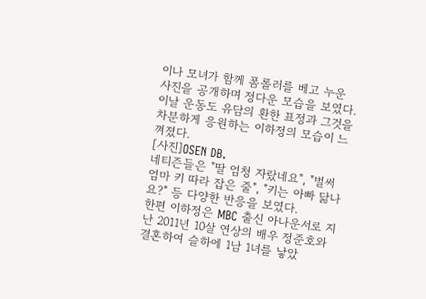이나 모녀가 함께 폼롤러를 베고 누운 사진을 공개하며 정다운 모습을 보였다. 이날 운동도 유담의 환한 표정과 그것을 차분하게 응원하는 이하정의 모습이 느껴졌다.
[사진]OSEN DB.
네티즌들은 "딸 엄청 자랐네요", "벌써 엄마 키 따라 잡은 줄", "키는 아빠 닮나요?" 등 다양한 반응을 보였다.
한편 이하정은 MBC 출신 아나운서로 지난 2011년 10살 연상의 배우 정준호와 결혼하여 슬하에 1남 1녀를 낳았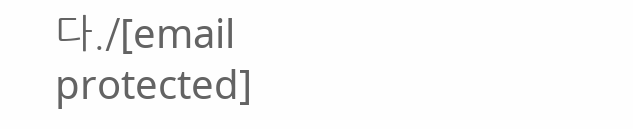다./[email protected]